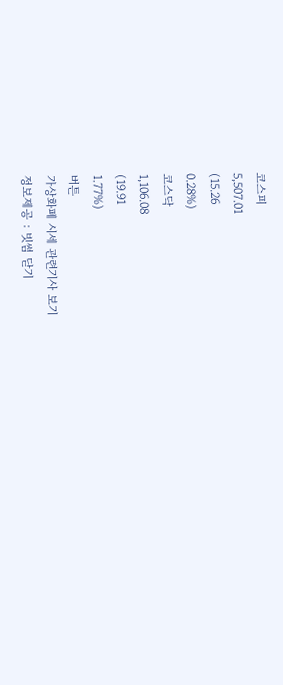코스피
5,507.01
(15.26
0.28%)
코스닥
1,106.08
(19.91
1.77%)
버튼
가상화폐 시세 관련기사 보기
정보제공 : 빗썸 닫기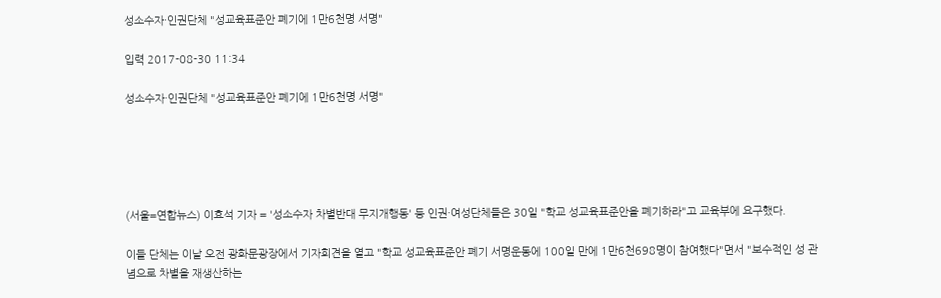성소수자·인권단체 "성교육표준안 폐기에 1만6천명 서명"

입력 2017-08-30 11:34

성소수자·인권단체 "성교육표준안 폐기에 1만6천명 서명"





(서울=연합뉴스) 이효석 기자 = '성소수자 차별반대 무지개행동' 등 인권·여성단체들은 30일 "학교 성교육표준안을 폐기하라"고 교육부에 요구했다.

이들 단체는 이날 오전 광화문광장에서 기자회견을 열고 "학교 성교육표준안 폐기 서명운동에 100일 만에 1만6천698명이 참여했다"면서 "보수적인 성 관념으로 차별을 재생산하는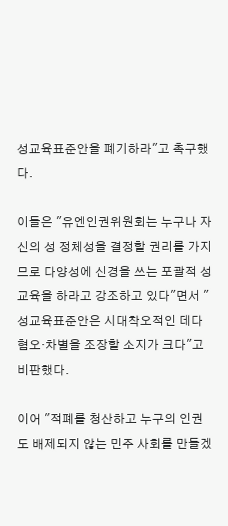성교육표준안을 폐기하라"고 촉구했다.

이들은 "유엔인권위원회는 누구나 자신의 성 정체성을 결정할 권리를 가지므로 다양성에 신경을 쓰는 포괄적 성교육을 하라고 강조하고 있다"면서 "성교육표준안은 시대착오적인 데다 혐오·차별을 조장할 소지가 크다"고 비판했다.

이어 "적폐를 청산하고 누구의 인권도 배제되지 않는 민주 사회를 만들겠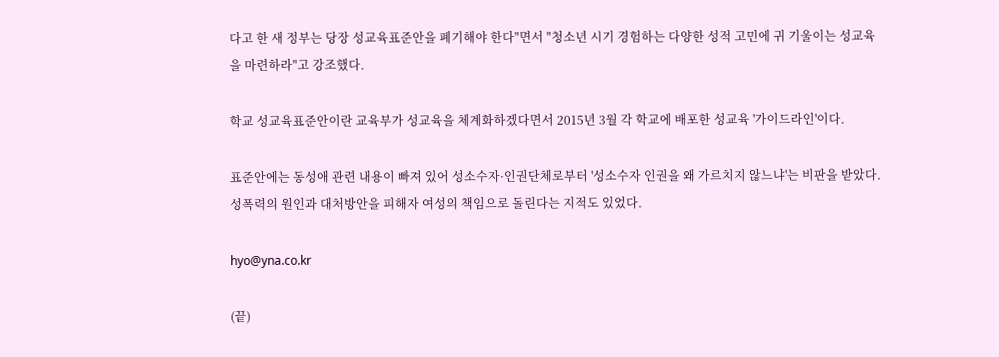다고 한 새 정부는 당장 성교육표준안을 폐기해야 한다"면서 "청소년 시기 경험하는 다양한 성적 고민에 귀 기울이는 성교육을 마련하라"고 강조했다.

학교 성교육표준안이란 교육부가 성교육을 체계화하겠다면서 2015년 3월 각 학교에 배포한 성교육 '가이드라인'이다.

표준안에는 동성애 관련 내용이 빠져 있어 성소수자·인권단체로부터 '성소수자 인권을 왜 가르치지 않느냐'는 비판을 받았다. 성폭력의 원인과 대처방안을 피해자 여성의 책임으로 돌린다는 지적도 있었다.

hyo@yna.co.kr

(끝)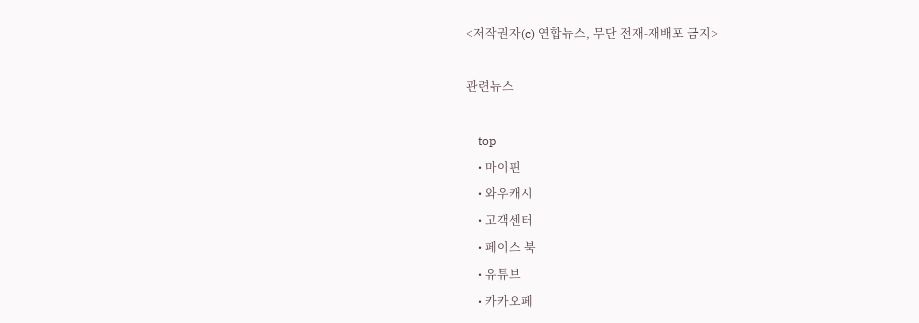<저작권자(c) 연합뉴스, 무단 전재-재배포 금지>

관련뉴스

    top
    • 마이핀
    • 와우캐시
    • 고객센터
    • 페이스 북
    • 유튜브
    • 카카오페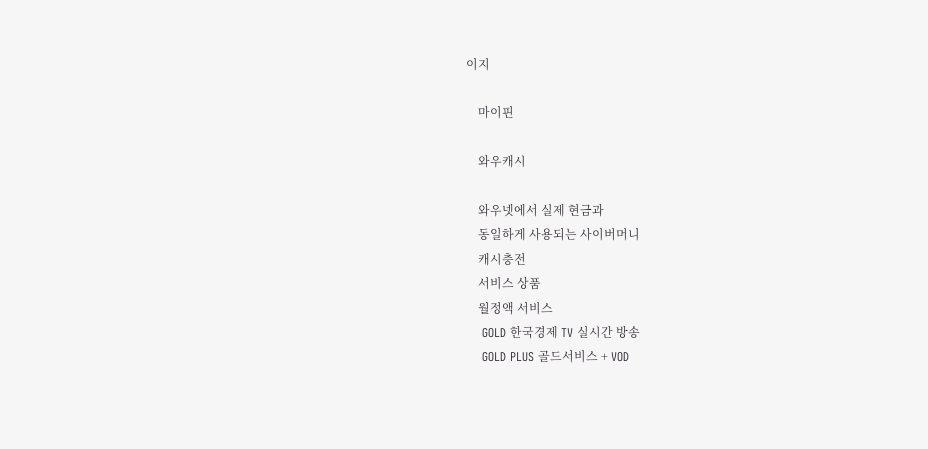이지

    마이핀

    와우캐시

    와우넷에서 실제 현금과
    동일하게 사용되는 사이버머니
    캐시충전
    서비스 상품
    월정액 서비스
    GOLD 한국경제 TV 실시간 방송
    GOLD PLUS 골드서비스 + VOD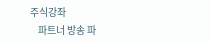주식강좌
    파트너 방송 파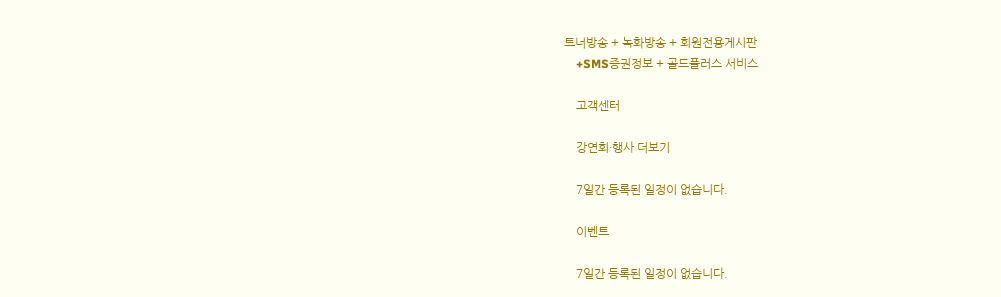트너방송 + 녹화방송 + 회원전용게시판
    +SMS증권정보 + 골드플러스 서비스

    고객센터

    강연회·행사 더보기

    7일간 등록된 일정이 없습니다.

    이벤트

    7일간 등록된 일정이 없습니다.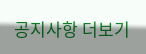공지사항 더보기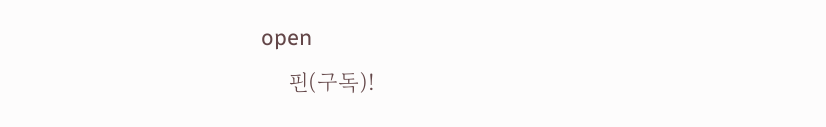open
    핀(구독)!